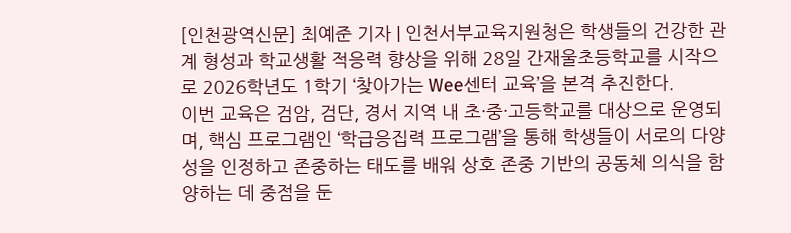[인천광역신문] 최예준 기자 | 인천서부교육지원청은 학생들의 건강한 관계 형성과 학교생활 적응력 향상을 위해 28일 간재울초등학교를 시작으로 2026학년도 1학기 ‘찾아가는 Wee센터 교육’을 본격 추진한다.
이번 교육은 검암, 검단, 경서 지역 내 초·중·고등학교를 대상으로 운영되며, 핵심 프로그램인 ‘학급응집력 프로그램’을 통해 학생들이 서로의 다양성을 인정하고 존중하는 태도를 배워 상호 존중 기반의 공동체 의식을 함양하는 데 중점을 둔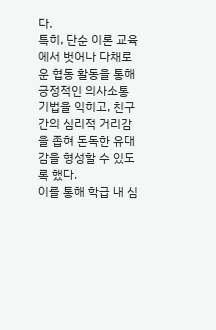다.
특히, 단순 이론 교육에서 벗어나 다채로운 협동 활동을 통해 긍정적인 의사소통 기법을 익히고, 친구 간의 심리적 거리감을 좁혀 돈독한 유대감을 형성할 수 있도록 했다.
이를 통해 학급 내 심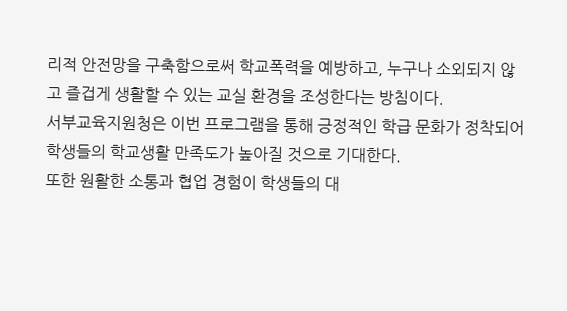리적 안전망을 구축함으로써 학교폭력을 예방하고, 누구나 소외되지 않고 즐겁게 생활할 수 있는 교실 환경을 조성한다는 방침이다.
서부교육지원청은 이번 프로그램을 통해 긍정적인 학급 문화가 정착되어 학생들의 학교생활 만족도가 높아질 것으로 기대한다.
또한 원활한 소통과 협업 경험이 학생들의 대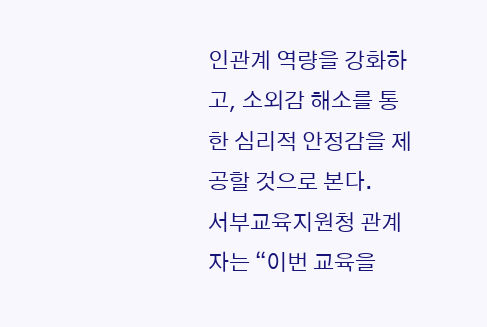인관계 역량을 강화하고, 소외감 해소를 통한 심리적 안정감을 제공할 것으로 본다.
서부교육지원청 관계자는 “이번 교육을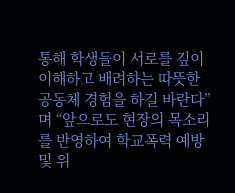통해 학생들이 서로를 깊이 이해하고 배려하는 따뜻한 공동체 경험을 하길 바란다”며 “앞으로도 현장의 목소리를 반영하여 학교폭력 예방 및 위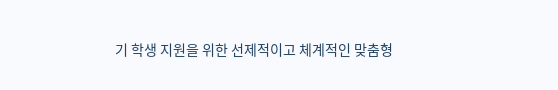기 학생 지원을 위한 선제적이고 체계적인 맞춤형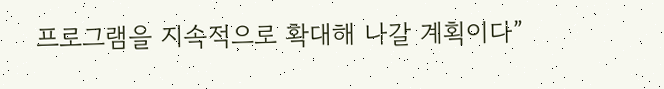프로그램을 지속적으로 확대해 나갈 계획이다”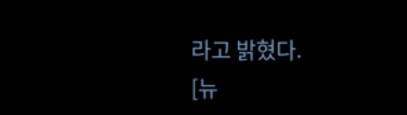라고 밝혔다.
[뉴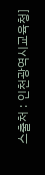스출처 : 인천광역시교육청]